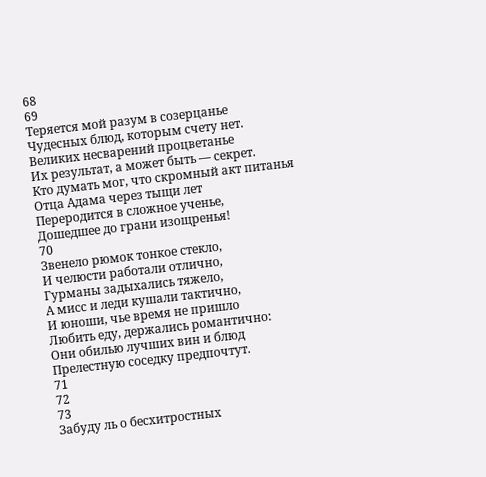68
69
Теряется мой разум в созерцанье
Чудесных блюд, которым счету нет.
Великих несварений процветанье
Их результат, а может быть — секрет.
Кто думать мог, что скромный акт питанья
Отца Адама через тыщи лет
Переродится в сложное ученье,
Дошедшее до грани изощренья!
70
Звенело рюмок тонкое стекло,
И челюсти работали отлично,
Гурманы задыхались тяжело,
А мисс и леди кушали тактично,
И юноши, чье время не пришло
Любить еду, держались романтично:
Они обилью лучших вин и блюд
Прелестную соседку предпочтут.
71
72
73
Забуду ль о бесхитростных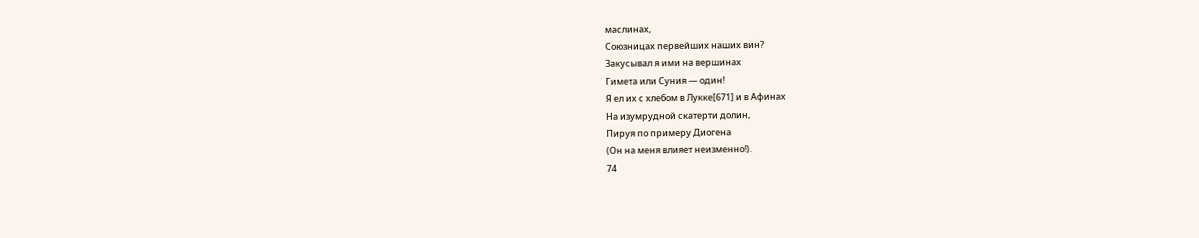маслинах,
Союзницах первейших наших вин?
Закусывал я ими на вершинах
Гимета или Суния — один!
Я ел их с хлебом в Лукке[671] и в Афинах
На изумрудной скатерти долин,
Пируя по примеру Диогена
(Он на меня влияет неизменно!).
74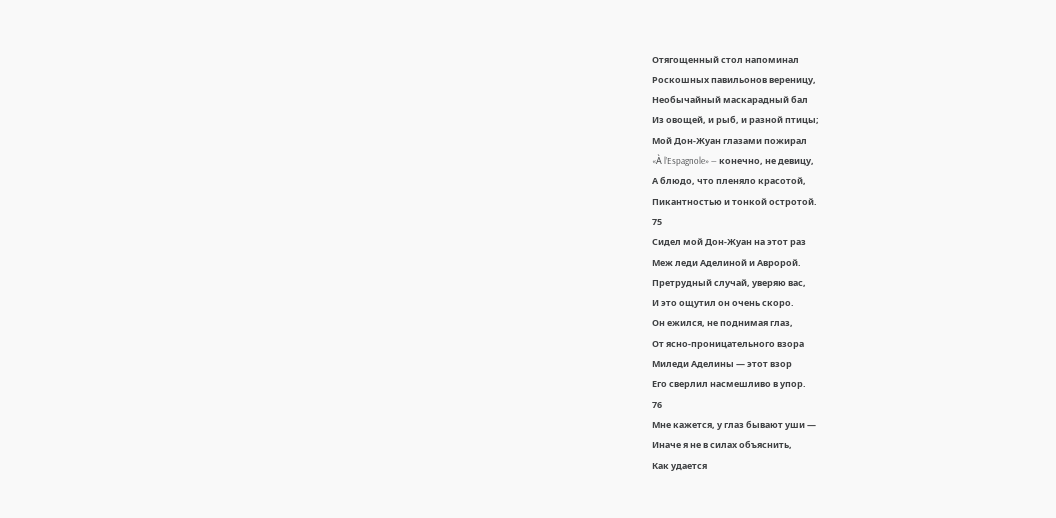Отягощенный стол напоминал
Роскошных павильонов вереницу,
Необычайный маскарадный бал
Из овощей, и рыб, и разной птицы;
Мой Дон-Жуан глазами пожирал
«À l’Espagnole» — конечно, не девицу,
А блюдо, что пленяло красотой,
Пикантностью и тонкой остротой.
75
Сидел мой Дон-Жуан на этот раз
Меж леди Аделиной и Авророй.
Претрудный случай, уверяю вас,
И это ощутил он очень скоро.
Он ежился, не поднимая глаз,
От ясно-проницательного взора
Миледи Аделины — этот взор
Его сверлил насмешливо в упор.
76
Мне кажется, у глаз бывают уши —
Иначе я не в силах объяснить,
Как удается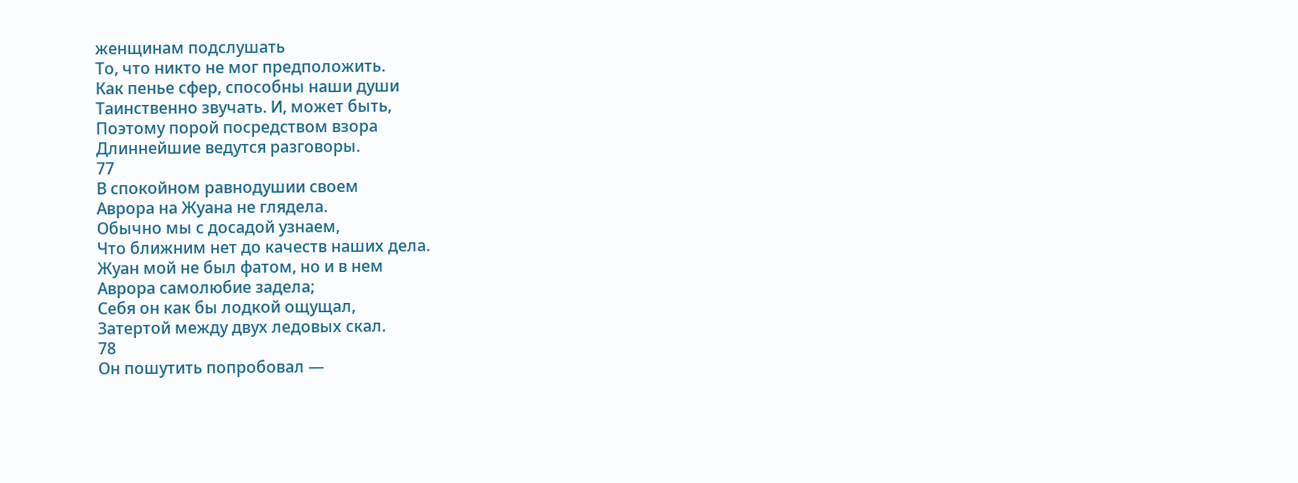женщинам подслушать
То, что никто не мог предположить.
Как пенье сфер, способны наши души
Таинственно звучать. И, может быть,
Поэтому порой посредством взора
Длиннейшие ведутся разговоры.
77
В спокойном равнодушии своем
Аврора на Жуана не глядела.
Обычно мы с досадой узнаем,
Что ближним нет до качеств наших дела.
Жуан мой не был фатом, но и в нем
Аврора самолюбие задела;
Себя он как бы лодкой ощущал,
Затертой между двух ледовых скал.
78
Он пошутить попробовал —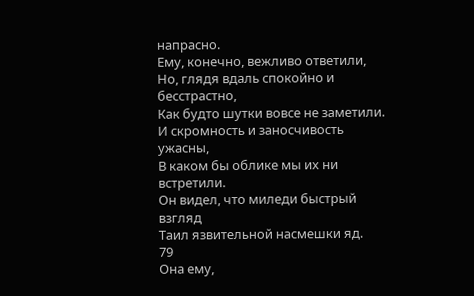напрасно.
Ему, конечно, вежливо ответили,
Но, глядя вдаль спокойно и бесстрастно,
Как будто шутки вовсе не заметили.
И скромность и заносчивость ужасны,
В каком бы облике мы их ни встретили.
Он видел, что миледи быстрый взгляд
Таил язвительной насмешки яд.
79
Она ему,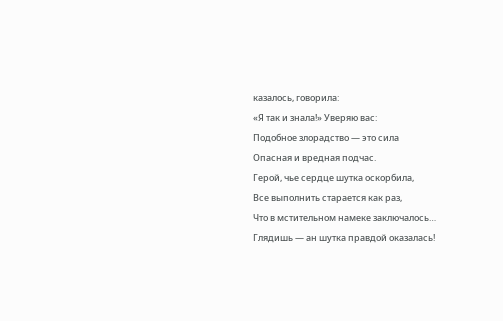казалось, говорила:
«Я так и знала!» Уверяю вас:
Подобное злорадство — это сила
Опасная и вредная подчас.
Герой, чье сердце шутка оскорбила,
Все выполнить старается как раз,
Что в мстительном намеке заключалось…
Глядишь — ан шутка правдой оказалась!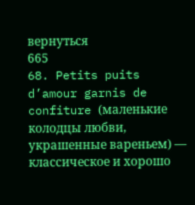вернуться
665
68. Petits puits d’amour garnis de confiture (маленькие колодцы любви, украшенные вареньем) — классическое и хорошо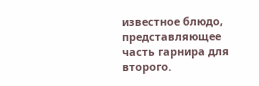известное блюдо, представляющее часть гарнира для второго.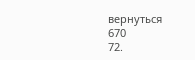вернуться
670
72.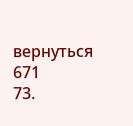вернуться
671
73.